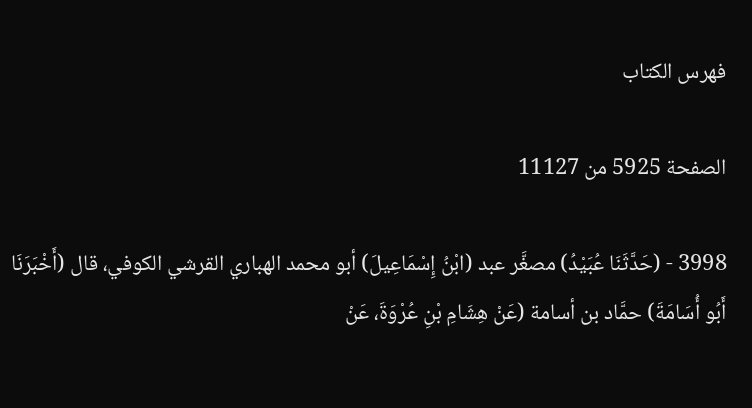فهرس الكتاب

الصفحة 5925 من 11127

3998 - (حَدَّثَنَا عُبَيْدُ) مصغَّر عبد (ابْنُ إِسْمَاعِيلَ) أبو محمد الهباري القرشي الكوفي، قال (أَخْبَرَنَا أَبُو أُسَامَةَ) حمَّاد بن أسامة (عَنْ هِشَامِ بْنِ عُرْوَةَ، عَنْ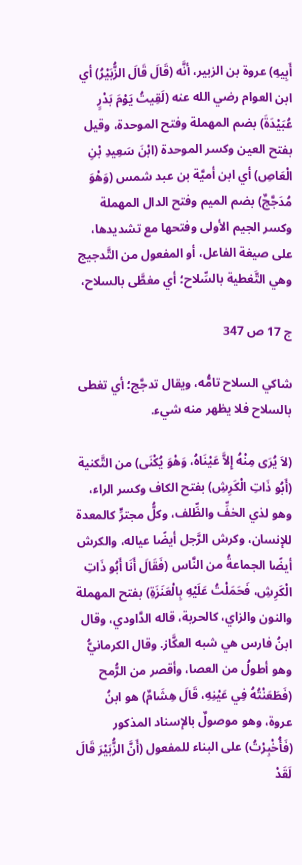أَبِيهِ) عروة بن الزبير، أنَّه (قَالَ قَالَ الزُّبَيْرُ) أي ابن العوام رضي الله عنه (لَقِيتُ يَوْمَ بَدْرٍ عُبَيْدَةَ) بضم المهملة وفتح الموحدة، وقيل بفتح العين وكسر الموحدة (ابْنَ سَعِيدِ بْنِ الْعَاصِ) أي ابن أميَّة بن عبد شمس (وَهْوَ مُدَجَّجٌ) بضم الميم وفتح الدال المهملة وكسر الجيم الأولى وفتحها مع تشديدها، على صيغة الفاعل، أو المفعول من التَّدجيج وهي التَّغطية بالسِّلاح؛ أي مغطَّى بالسلاح،

ج 17 ص 347

شاكي السلاح تامُّه، ويقال تدجَّج؛ أي تغطى بالسلاح فلا يظهر منه شيء.

(لاَ يُرَى مِنْهُ إِلاَّ عَيْنَاهُ، وَهْوَ يُكْنَى) من التَّكنية (أَبُو ذَاتِ الْكَرِشِ) بفتح الكاف وكسر الراء، وهو لذي الخفِّ والظِّلف، وكلُّ مجترٍّ كالمعدة للإنسان، وكرش الرَّجل أيضًا عياله، والكرش أيضًا الجماعةُ من النَّاس (فَقَالَ أَنَا أَبُو ذَاتِ الْكَرِشِ، فَحَمَلْتُ عَلَيْهِ بِالْعَنَزَةِ) بفتح المهملة والنون والزاي، كالحربة، قاله الدَّاودي، وقال ابنُ فارس هي شبه العكَّاز. وقال الكرمانيُّ وهو أطولُ من العصا، وأقصر من الرُّمح (فَطَعَنْتُهُ فِي عَيْنِهِ، قَالَ هِشَامٌ) هو ابنُ عروة، وهو موصولٌ بالإسناد المذكور (فَأُخْبِرْتُ) على البناء للمفعول (أَنَّ الزُّبَيْرَ قَالَ لَقَدْ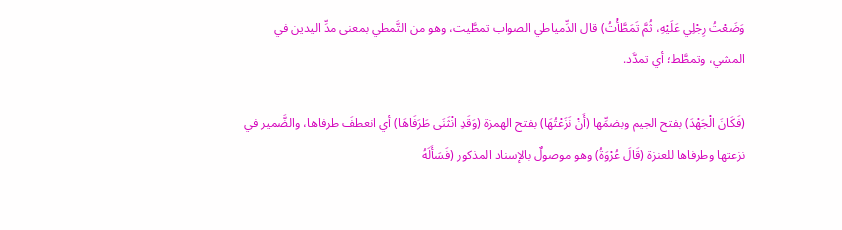وَضَعْتُ رِجْلِي عَلَيْهِ، ثُمَّ تَمَطَّأْتُ) قال الدِّمياطي الصواب تمطَّيت، وهو من التَّمطي بمعنى مدِّ اليدين في المشي، وتمطَّط؛ أي تمدَّد.

(فَكَانَ الْجَهْدَ) بفتح الجيم وبضمِّها (أَنْ نَزَعْتُهَا) بفتح الهمزة (وَقَدِ انْثَنَى طَرَفَاهَا) أي انعطفَ طرفاها، والضَّمير في نزعتها وطرفاها للعنزة (قَالَ عُرْوَةُ) وهو موصولٌ بالإسناد المذكور (فَسَأَلَهُ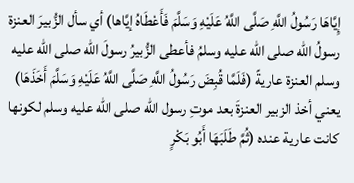إِيَّاهَا رَسُولُ اللَّهِ صَلَّى اللَّهُ عَلَيْهِ وَسَلَّمَ فَأَعْطَاهُ إيَّاها) أي سأل الزُّبيرَ العنزة رسولُ الله صلى الله عليه وسلمُ فأعطى الزُّبيرُ رسولَ الله صلى الله عليه وسلم العنزة عاريةً (فَلَمَّا قُبِضَ رَسُولُ اللَّهِ صَلَّى اللَّهُ عَلَيْهِ وَسَلَّمَ أَخَذَهَا) يعني أخذ الزبير العنزةَ بعد موتِ رسول الله صلى الله عليه وسلم لكونها كانت عارية عنده (ثُمَّ طَلَبَهَا أَبُو بَكْرٍ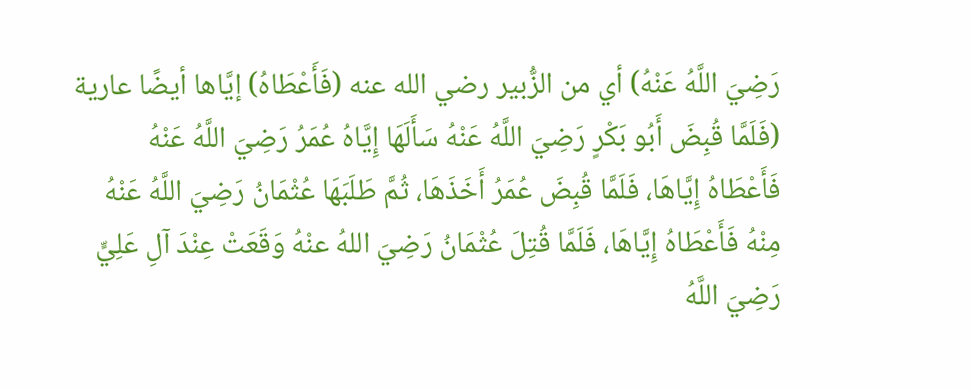رَضِيَ اللَّهُ عَنْهُ) أي من الزُّبير رضي الله عنه (فَأَعْطَاهُ) إيَّاها أيضًا عارية (فَلَمَّا قُبِضَ أَبُو بَكْرٍ رَضِيَ اللَّهُ عَنْهُ سَأَلَهَا إِيَّاهُ عُمَرُ رَضِيَ اللَّهُ عَنْهُ فَأَعْطَاهُ إِيَّاهَا، فَلَمَّا قُبِضَ عُمَرُ أَخَذَهَا، ثُمَّ طَلَبَهَا عُثْمَانُ رَضِيَ اللَّهُ عَنْهُ مِنْهُ فَأَعْطَاهُ إِيَّاهَا، فَلَمَّا قُتِلَ عُثْمَانُ رَضِيَ اللهُ عنْهُ وَقَعَتْ عِنْدَ آلِ عَلِيٍّ رَضِيَ اللَّهُ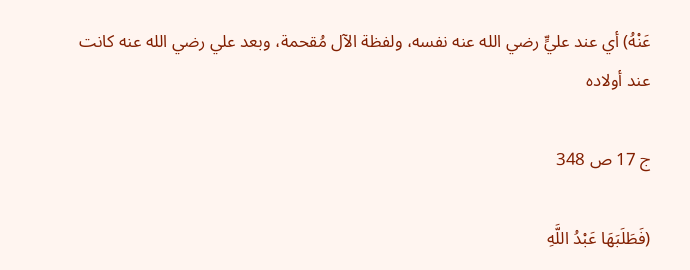عَنْهُ) أي عند عليٍّ رضي الله عنه نفسه، ولفظة الآل مُقحمة، وبعد علي رضي الله عنه كانت عند أولاده

ج 17 ص 348

(فَطَلَبَهَا عَبْدُ اللَّهِ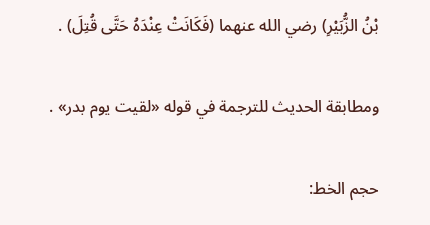بْنُ الزُّبَيْرِ) رضي الله عنهما (فَكَانَتْ عِنْدَهُ حَتَّى قُتِلَ) .

ومطابقة الحديث للترجمة في قوله «لقيت يوم بدر» .

حجم الخط: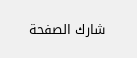شارك الصفحة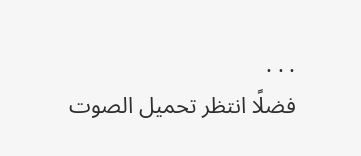. . .
فضلًا انتظر تحميل الصوت